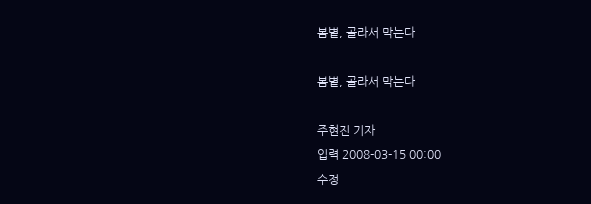봄볕, 골라서 막는다

봄볕, 골라서 막는다

주현진 기자
입력 2008-03-15 00:00
수정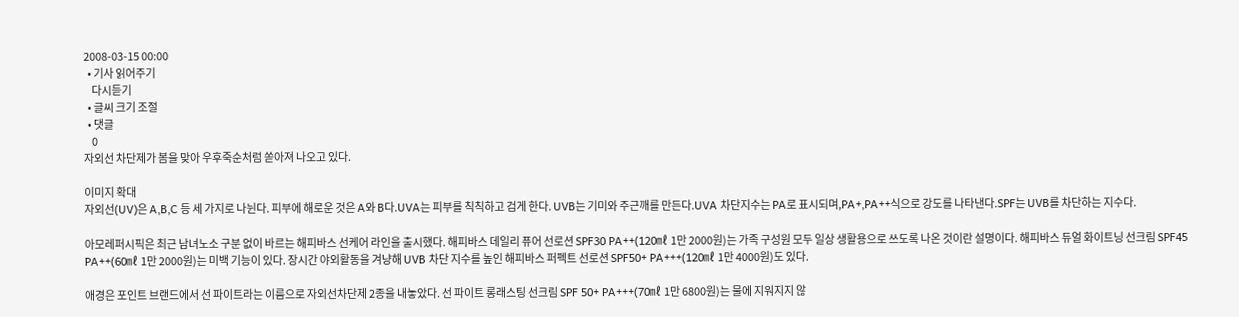2008-03-15 00:00
  • 기사 읽어주기
    다시듣기
  • 글씨 크기 조절
  • 댓글
    0
자외선 차단제가 봄을 맞아 우후죽순처럼 쏟아져 나오고 있다.

이미지 확대
자외선(UV)은 A,B,C 등 세 가지로 나뉜다. 피부에 해로운 것은 A와 B다.UVA는 피부를 칙칙하고 검게 한다. UVB는 기미와 주근깨를 만든다.UVA 차단지수는 PA로 표시되며,PA+,PA++식으로 강도를 나타낸다.SPF는 UVB를 차단하는 지수다.

아모레퍼시픽은 최근 남녀노소 구분 없이 바르는 해피바스 선케어 라인을 출시했다. 해피바스 데일리 퓨어 선로션 SPF30 PA++(120㎖ 1만 2000원)는 가족 구성원 모두 일상 생활용으로 쓰도록 나온 것이란 설명이다. 해피바스 듀얼 화이트닝 선크림 SPF45 PA++(60㎖ 1만 2000원)는 미백 기능이 있다. 장시간 야외활동을 겨냥해 UVB 차단 지수를 높인 해피바스 퍼펙트 선로션 SPF50+ PA+++(120㎖ 1만 4000원)도 있다.

애경은 포인트 브랜드에서 선 파이트라는 이름으로 자외선차단제 2종을 내놓았다. 선 파이트 롱래스팅 선크림 SPF 50+ PA+++(70㎖ 1만 6800원)는 물에 지워지지 않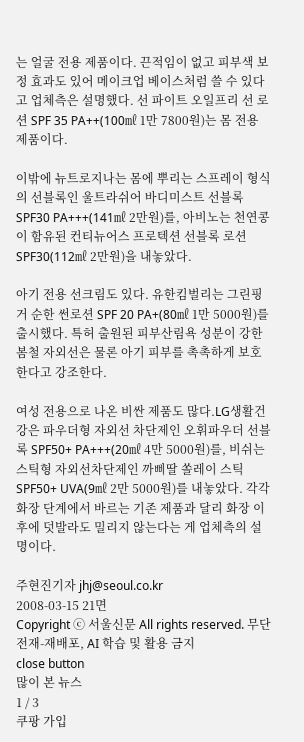는 얼굴 전용 제품이다. 끈적임이 없고 피부색 보정 효과도 있어 메이크업 베이스처럼 쓸 수 있다고 업체측은 설명했다. 선 파이트 오일프리 선 로션 SPF 35 PA++(100㎖ 1만 7800원)는 몸 전용 제품이다.

이밖에 뉴트로지나는 몸에 뿌리는 스프레이 형식의 선블록인 울트라쉬어 바디미스트 선블록 SPF30 PA+++(141㎖ 2만원)를, 아비노는 천연콩이 함유된 컨티뉴어스 프로텍션 선블록 로션 SPF30(112㎖ 2만원)을 내놓았다.

아기 전용 선크림도 있다. 유한킴벌리는 그린핑거 순한 썬로션 SPF 20 PA+(80㎖ 1만 5000원)를 출시했다. 특허 출원된 피부산림욕 성분이 강한 봄철 자외선은 물론 아기 피부를 촉촉하게 보호한다고 강조한다.

여성 전용으로 나온 비싼 제품도 많다.LG생활건강은 파우더형 자외선 차단제인 오휘파우더 선블록 SPF50+ PA+++(20㎖ 4만 5000원)를, 비쉬는 스틱형 자외선차단제인 까삐딸 쏠레이 스틱 SPF50+ UVA(9㎖ 2만 5000원)를 내놓았다. 각각 화장 단계에서 바르는 기존 제품과 달리 화장 이후에 덧발라도 밀리지 않는다는 게 업체측의 설명이다.

주현진기자 jhj@seoul.co.kr
2008-03-15 21면
Copyright ⓒ 서울신문 All rights reserved. 무단 전재-재배포, AI 학습 및 활용 금지
close button
많이 본 뉴스
1 / 3
쿠팡 가입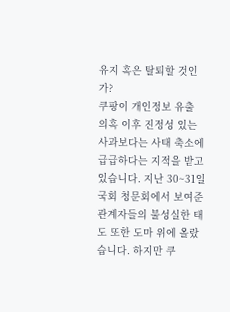유지 혹은 탈퇴할 것인가?
쿠팡이 개인정보 유출 의혹 이후 진정성 있는 사과보다는 사태 축소에 급급하다는 지적을 받고 있습니다. 지난 30~31일 국회 청문회에서 보여준 관계자들의 불성실한 태도 또한 도마 위에 올랐습니다. 하지만 쿠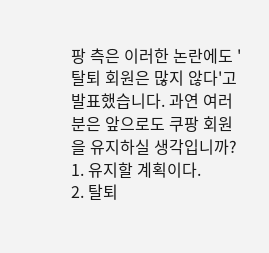팡 측은 이러한 논란에도 '탈퇴 회원은 많지 않다'고 발표했습니다. 과연 여러분은 앞으로도 쿠팡 회원을 유지하실 생각입니까?
1. 유지할 계획이다.
2. 탈퇴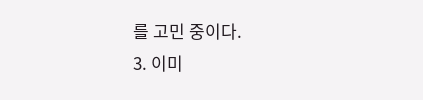를 고민 중이다.
3. 이미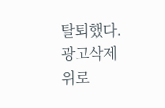탈퇴했다.
광고삭제
위로